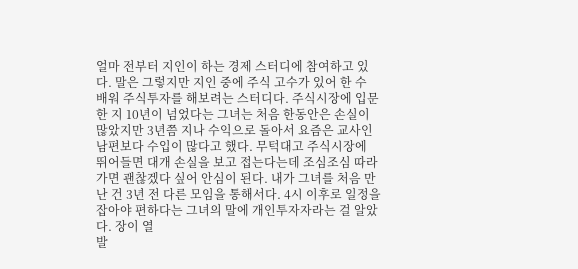얼마 전부터 지인이 하는 경제 스터디에 참여하고 있다. 말은 그렇지만 지인 중에 주식 고수가 있어 한 수 배워 주식투자를 해보려는 스터디다. 주식시장에 입문한 지 10년이 넘었다는 그녀는 처음 한동안은 손실이 많았지만 3년쯤 지나 수익으로 돌아서 요즘은 교사인 남편보다 수입이 많다고 했다. 무턱대고 주식시장에 뛰어들면 대개 손실을 보고 접는다는데 조심조심 따라가면 괜찮겠다 싶어 안심이 된다. 내가 그녀를 처음 만난 건 3년 전 다른 모임을 통해서다. 4시 이후로 일정을 잡아야 편하다는 그녀의 말에 개인투자자라는 걸 알았다. 장이 열
발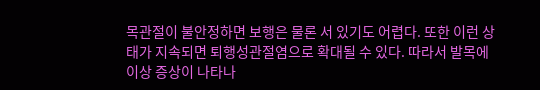목관절이 불안정하면 보행은 물론 서 있기도 어렵다. 또한 이런 상태가 지속되면 퇴행성관절염으로 확대될 수 있다. 따라서 발목에 이상 증상이 나타나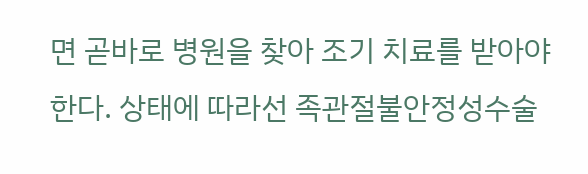면 곧바로 병원을 찾아 조기 치료를 받아야 한다. 상태에 따라선 족관절불안정성수술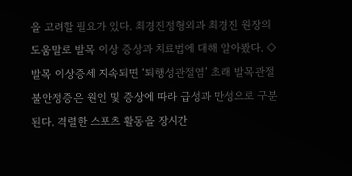을 고려할 필요가 있다. 최경진정형외과 최경진 원장의 도움말로 발목 이상 증상과 치료법에 대해 알아봤다. ◇발목 이상증세 지속되면 ‘퇴행성관절염’ 초래 발목관절 불안정증은 원인 및 증상에 따라 급성과 만성으로 구분된다. 격렬한 스포츠 활동을 장시간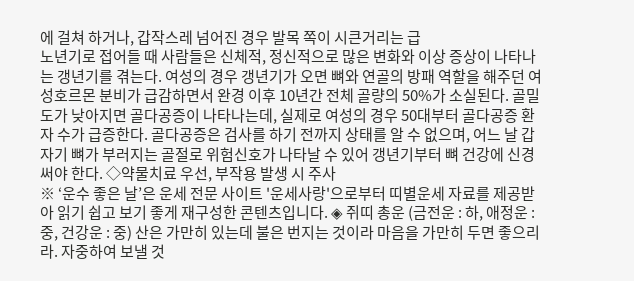에 걸쳐 하거나, 갑작스레 넘어진 경우 발목 쪽이 시큰거리는 급
노년기로 접어들 때 사람들은 신체적, 정신적으로 많은 변화와 이상 증상이 나타나는 갱년기를 겪는다. 여성의 경우 갱년기가 오면 뼈와 연골의 방패 역할을 해주던 여성호르몬 분비가 급감하면서 완경 이후 10년간 전체 골량의 50%가 소실된다. 골밀도가 낮아지면 골다공증이 나타나는데, 실제로 여성의 경우 50대부터 골다공증 환자 수가 급증한다. 골다공증은 검사를 하기 전까지 상태를 알 수 없으며, 어느 날 갑자기 뼈가 부러지는 골절로 위험신호가 나타날 수 있어 갱년기부터 뼈 건강에 신경 써야 한다. ◇약물치료 우선, 부작용 발생 시 주사
※ ‘운수 좋은 날’은 운세 전문 사이트 '운세사랑'으로부터 띠별운세 자료를 제공받아 읽기 쉽고 보기 좋게 재구성한 콘텐츠입니다. ◈ 쥐띠 총운 (금전운 : 하, 애정운 : 중, 건강운 : 중) 산은 가만히 있는데 불은 번지는 것이라 마음을 가만히 두면 좋으리라. 자중하여 보낼 것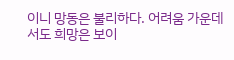이니 망동은 불리하다. 어려움 가운데서도 희망은 보이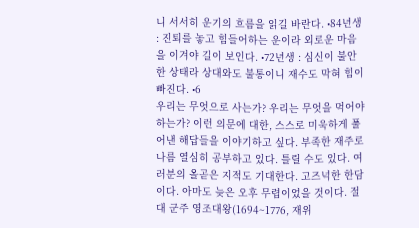니 서서히 운기의 흐름을 읽길 바란다. •84년생 : 진퇴를 놓고 힘들어하는 운이라 외로운 마음을 이겨야 길이 보인다. •72년생 : 심신이 불안한 상태라 상대와도 불통이니 재수도 막혀 힘이 빠진다. •6
우리는 무엇으로 사는가? 우리는 무엇을 먹어야 하는가? 이런 의문에 대한, 스스로 미욱하게 풀어낸 해답들을 이야기하고 싶다. 부족한 재주로 나름 열심히 공부하고 있다. 틀릴 수도 있다. 여러분의 올곧은 지적도 기대한다. 고즈넉한 한담이다. 아마도 늦은 오후 무렵이었을 것이다. 절대 군주 영조대왕(1694~1776, 재위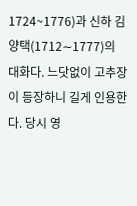1724~1776)과 신하 김양택(1712∼1777)의 대화다. 느닷없이 고추장이 등장하니 길게 인용한다. 당시 영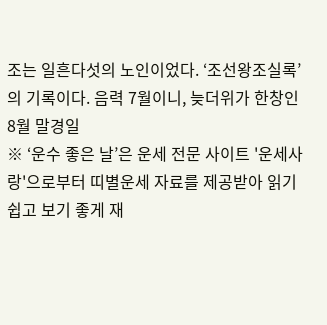조는 일흔다섯의 노인이었다. ‘조선왕조실록’의 기록이다. 음력 7월이니, 늦더위가 한창인 8월 말경일
※ ‘운수 좋은 날’은 운세 전문 사이트 '운세사랑'으로부터 띠별운세 자료를 제공받아 읽기 쉽고 보기 좋게 재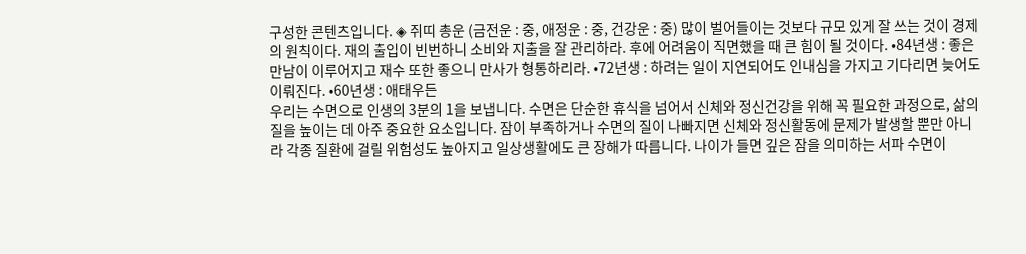구성한 콘텐츠입니다. ◈ 쥐띠 총운 (금전운 : 중, 애정운 : 중, 건강운 : 중) 많이 벌어들이는 것보다 규모 있게 잘 쓰는 것이 경제의 원칙이다. 재의 출입이 빈번하니 소비와 지출을 잘 관리하라. 후에 어려움이 직면했을 때 큰 힘이 될 것이다. •84년생 : 좋은 만남이 이루어지고 재수 또한 좋으니 만사가 형통하리라. •72년생 : 하려는 일이 지연되어도 인내심을 가지고 기다리면 늦어도 이뤄진다. •60년생 : 애태우든
우리는 수면으로 인생의 3분의 1을 보냅니다. 수면은 단순한 휴식을 넘어서 신체와 정신건강을 위해 꼭 필요한 과정으로, 삶의 질을 높이는 데 아주 중요한 요소입니다. 잠이 부족하거나 수면의 질이 나빠지면 신체와 정신활동에 문제가 발생할 뿐만 아니라 각종 질환에 걸릴 위험성도 높아지고 일상생활에도 큰 장해가 따릅니다. 나이가 들면 깊은 잠을 의미하는 서파 수면이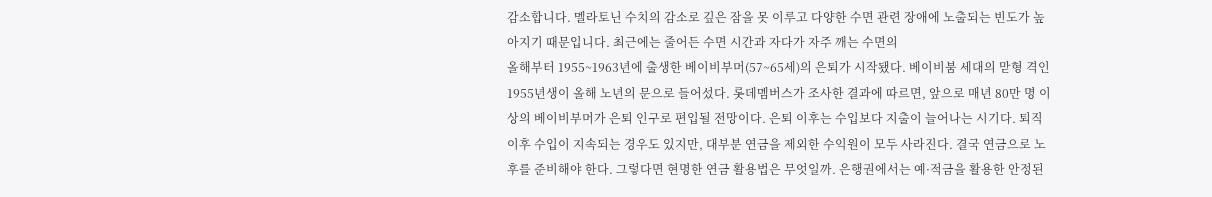감소합니다. 멜라토닌 수치의 감소로 깊은 잠을 못 이루고 다양한 수면 관련 장애에 노출되는 빈도가 높아지기 때문입니다. 최근에는 줄어든 수면 시간과 자다가 자주 깨는 수면의
올해부터 1955~1963년에 출생한 베이비부머(57~65세)의 은퇴가 시작됐다. 베이비붐 세대의 맏형 격인 1955년생이 올해 노년의 문으로 들어섰다. 롯데멤버스가 조사한 결과에 따르면, 앞으로 매년 80만 명 이상의 베이비부머가 은퇴 인구로 편입될 전망이다. 은퇴 이후는 수입보다 지출이 늘어나는 시기다. 퇴직 이후 수입이 지속되는 경우도 있지만, 대부분 연금을 제외한 수익원이 모두 사라진다. 결국 연금으로 노후를 준비해야 한다. 그렇다면 현명한 연금 활용법은 무엇일까. 은행권에서는 예·적금을 활용한 안정된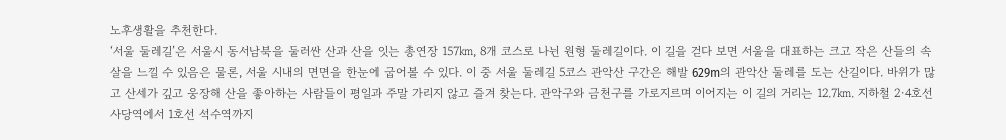노후생활을 추천한다.
‘서울 둘레길’은 서울시 동서남북을 둘러싼 산과 산을 잇는 총연장 157㎞, 8개 코스로 나뉜 원형 둘레길이다. 이 길을 걷다 보면 서울을 대표하는 크고 작은 산들의 속살을 느낄 수 있음은 물론, 서울 시내의 면면을 한눈에 굽어볼 수 있다. 이 중 서울 둘레길 5코스 관악산 구간은 해발 629m의 관악산 둘레를 도는 산길이다. 바위가 많고 산세가 깊고 웅장해 산을 좋아하는 사람들이 평일과 주말 가리지 않고 즐겨 찾는다. 관악구와 금천구를 가로지르며 이어지는 이 길의 거리는 12.7㎞. 지하철 2·4호선 사당역에서 1호선 석수역까지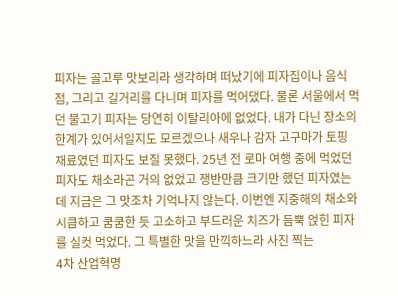피자는 골고루 맛보리라 생각하며 떠났기에 피자집이나 음식점, 그리고 길거리를 다니며 피자를 먹어댔다. 물론 서울에서 먹던 불고기 피자는 당연히 이탈리아에 없었다. 내가 다닌 장소의 한계가 있어서일지도 모르겠으나 새우나 감자 고구마가 토핑 재료였던 피자도 보질 못했다. 25년 전 로마 여행 중에 먹었던 피자도 채소라곤 거의 없었고 쟁반만큼 크기만 했던 피자였는데 지금은 그 맛조차 기억나지 않는다. 이번엔 지중해의 채소와 시큼하고 쿰쿰한 듯 고소하고 부드러운 치즈가 듬뿍 얹힌 피자를 실컷 먹었다. 그 특별한 맛을 만끽하느라 사진 찍는
4차 산업혁명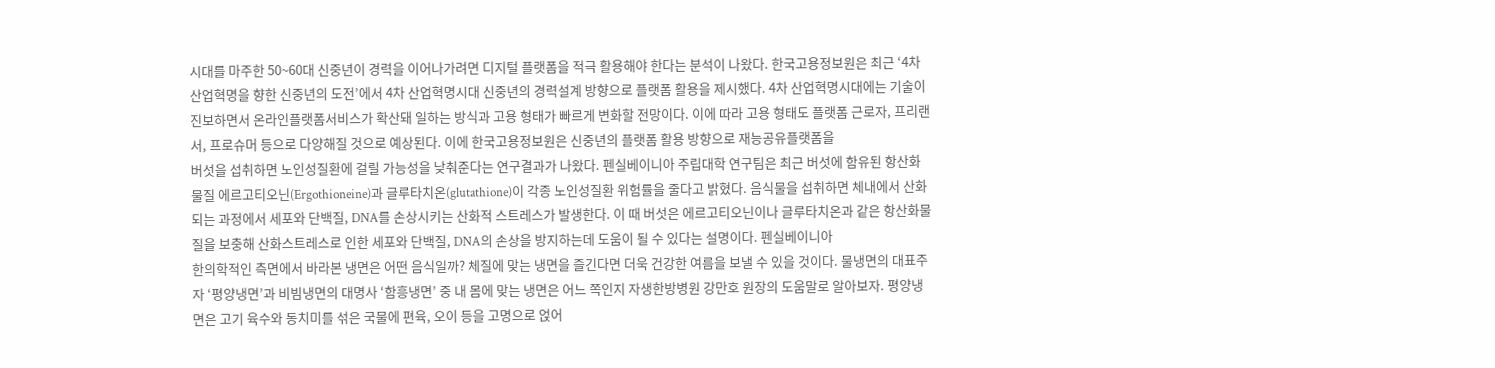시대를 마주한 50~60대 신중년이 경력을 이어나가려면 디지털 플랫폼을 적극 활용해야 한다는 분석이 나왔다. 한국고용정보원은 최근 ‘4차 산업혁명을 향한 신중년의 도전’에서 4차 산업혁명시대 신중년의 경력설계 방향으로 플랫폼 활용을 제시했다. 4차 산업혁명시대에는 기술이 진보하면서 온라인플랫폼서비스가 확산돼 일하는 방식과 고용 형태가 빠르게 변화할 전망이다. 이에 따라 고용 형태도 플랫폼 근로자, 프리랜서, 프로슈머 등으로 다양해질 것으로 예상된다. 이에 한국고용정보원은 신중년의 플랫폼 활용 방향으로 재능공유플랫폼을
버섯을 섭취하면 노인성질환에 걸릴 가능성을 낮춰준다는 연구결과가 나왔다. 펜실베이니아 주립대학 연구팀은 최근 버섯에 함유된 항산화물질 에르고티오닌(Ergothioneine)과 글루타치온(glutathione)이 각종 노인성질환 위험률을 줄다고 밝혔다. 음식물을 섭취하면 체내에서 산화되는 과정에서 세포와 단백질, DNA를 손상시키는 산화적 스트레스가 발생한다. 이 때 버섯은 에르고티오닌이나 글루타치온과 같은 항산화물질을 보충해 산화스트레스로 인한 세포와 단백질, DNA의 손상을 방지하는데 도움이 될 수 있다는 설명이다. 펜실베이니아
한의학적인 측면에서 바라본 냉면은 어떤 음식일까? 체질에 맞는 냉면을 즐긴다면 더욱 건강한 여름을 보낼 수 있을 것이다. 물냉면의 대표주자 ‘평양냉면’과 비빔냉면의 대명사 ‘함흥냉면’ 중 내 몸에 맞는 냉면은 어느 쪽인지 자생한방병원 강만호 원장의 도움말로 알아보자. 평양냉면은 고기 육수와 동치미를 섞은 국물에 편육, 오이 등을 고명으로 얹어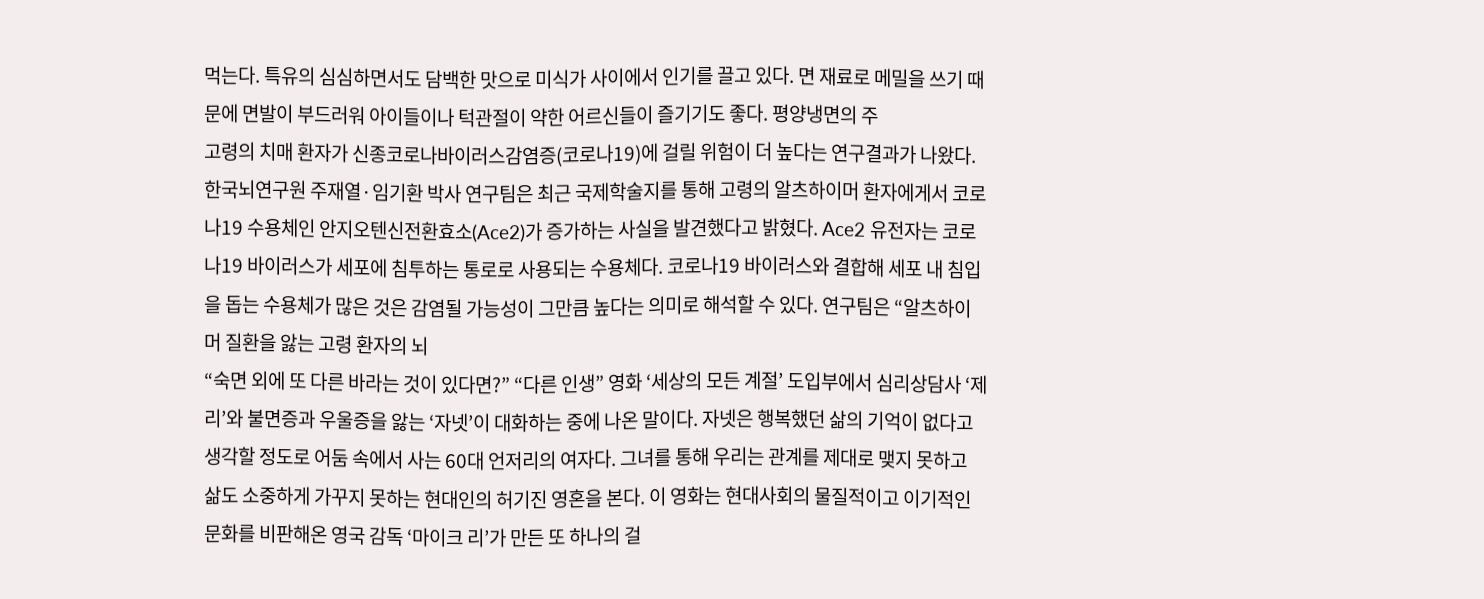먹는다. 특유의 심심하면서도 담백한 맛으로 미식가 사이에서 인기를 끌고 있다. 면 재료로 메밀을 쓰기 때문에 면발이 부드러워 아이들이나 턱관절이 약한 어르신들이 즐기기도 좋다. 평양냉면의 주
고령의 치매 환자가 신종코로나바이러스감염증(코로나19)에 걸릴 위험이 더 높다는 연구결과가 나왔다. 한국뇌연구원 주재열·임기환 박사 연구팀은 최근 국제학술지를 통해 고령의 알츠하이머 환자에게서 코로나19 수용체인 안지오텐신전환효소(Ace2)가 증가하는 사실을 발견했다고 밝혔다. Ace2 유전자는 코로나19 바이러스가 세포에 침투하는 통로로 사용되는 수용체다. 코로나19 바이러스와 결합해 세포 내 침입을 돕는 수용체가 많은 것은 감염될 가능성이 그만큼 높다는 의미로 해석할 수 있다. 연구팀은 “알츠하이머 질환을 앓는 고령 환자의 뇌
“숙면 외에 또 다른 바라는 것이 있다면?” “다른 인생” 영화 ‘세상의 모든 계절’ 도입부에서 심리상담사 ‘제리’와 불면증과 우울증을 앓는 ‘자넷’이 대화하는 중에 나온 말이다. 자넷은 행복했던 삶의 기억이 없다고 생각할 정도로 어둠 속에서 사는 60대 언저리의 여자다. 그녀를 통해 우리는 관계를 제대로 맺지 못하고 삶도 소중하게 가꾸지 못하는 현대인의 허기진 영혼을 본다. 이 영화는 현대사회의 물질적이고 이기적인 문화를 비판해온 영국 감독 ‘마이크 리’가 만든 또 하나의 걸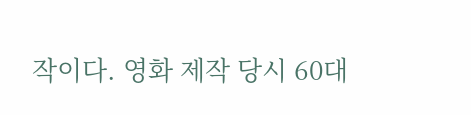작이다. 영화 제작 당시 60대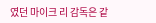였던 마이크 리 감독은 같